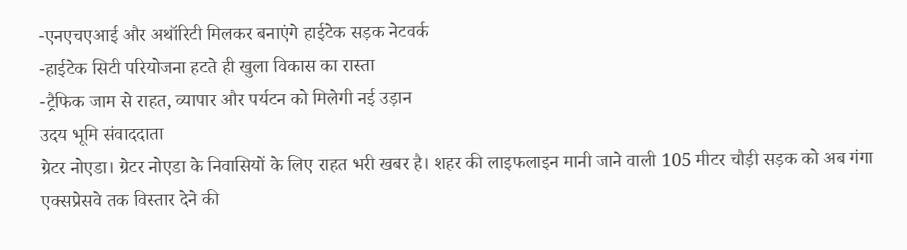-एनएचएआई और अथॉरिटी मिलकर बनाएंगे हाईटेक सड़क नेटवर्क
-हाईटेक सिटी परियोजना हटते ही खुला विकास का रास्ता
-ट्रैफिक जाम से राहत, व्यापार और पर्यटन को मिलेगी नई उड़ान
उदय भूमि संवाददाता
ग्रेटर नोएडा। ग्रेटर नोएडा के निवासियों के लिए राहत भरी खबर है। शहर की लाइफलाइन मानी जाने वाली 105 मीटर चौड़ी सड़क को अब गंगा एक्सप्रेसवे तक विस्तार देने की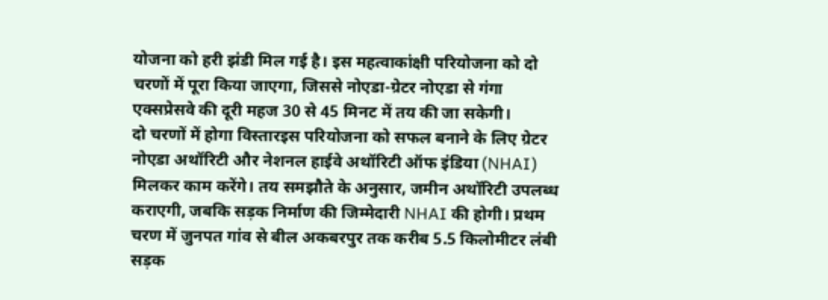योजना को हरी झंडी मिल गई है। इस महत्वाकांक्षी परियोजना को दो चरणों में पूरा किया जाएगा, जिससे नोएडा-ग्रेटर नोएडा से गंगा एक्सप्रेसवे की दूरी महज 30 से 45 मिनट में तय की जा सकेगी।
दो चरणों में होगा विस्तारइस परियोजना को सफल बनाने के लिए ग्रेटर नोएडा अथॉरिटी और नेशनल हाईवे अथॉरिटी ऑफ इंडिया (NHAI) मिलकर काम करेंगे। तय समझौते के अनुसार, जमीन अथॉरिटी उपलब्ध कराएगी, जबकि सड़क निर्माण की जिम्मेदारी NHAI की होगी। प्रथम चरण में जुनपत गांव से बील अकबरपुर तक करीब 5.5 किलोमीटर लंबी सड़क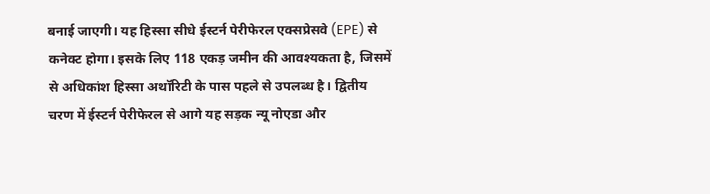बनाई जाएगी। यह हिस्सा सीधे ईस्टर्न पेरीफेरल एक्सप्रेसवे (EPE) से कनेक्ट होगा। इसके लिए 118 एकड़ जमीन की आवश्यकता है, जिसमें से अधिकांश हिस्सा अथॉरिटी के पास पहले से उपलब्ध है। द्वितीय चरण में ईस्टर्न पेरीफेरल से आगे यह सड़क न्यू नोएडा और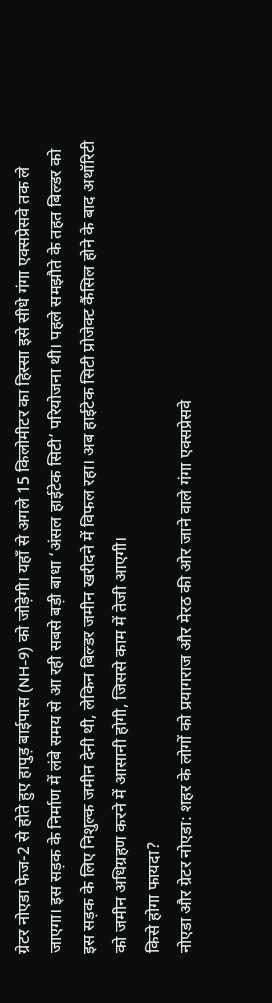ग्रेटर नोएडा फेज-2 से होते हुए हापुड़ बाईपास (NH-9) को जोड़ेगी। यहाँ से अगले 15 किलोमीटर का हिस्सा इसे सीधे गंगा एक्सप्रेसवे तक ले जाएगा। इस सड़क के निर्माण में लंबे समय से आ रही सबसे बड़ी बाधा ‘अंसल हाईटेक सिटी’ परियोजना थी। पहले समझौते के तहत बिल्डर को इस सड़क के लिए निशुल्क जमीन देनी थी, लेकिन बिल्डर जमीन खरीदने में विफल रहा। अब हाईटेक सिटी प्रोजेक्ट कैंसिल होने के बाद अथॉरिटी को जमीन अधिग्रहण करने में आसानी होगी, जिससे काम में तेजी आएगी।
किसे होगा फायदा?
नोएडा और ग्रेटर नोएडा: शहर के लोगों को प्रयागराज और मेरठ की ओर जाने वाले गंगा एक्सप्रेसवे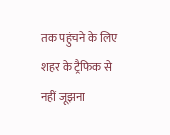तक पहुंचने के लिए शहर के ट्रैफिक से नहीं जूझना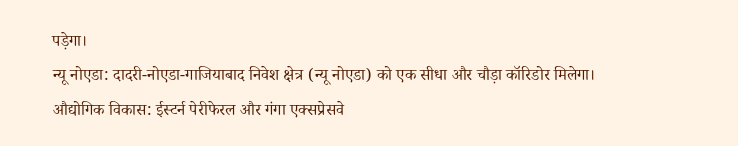पड़ेगा।
न्यू नोएडा: दादरी-नोएडा-गाजियाबाद निवेश क्षेत्र (न्यू नोएडा) को एक सीधा और चौड़ा कॉरिडोर मिलेगा।
औद्योगिक विकास: ईस्टर्न पेरीफेरल और गंगा एक्सप्रेसवे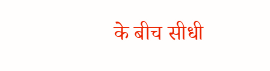के बीच सीधी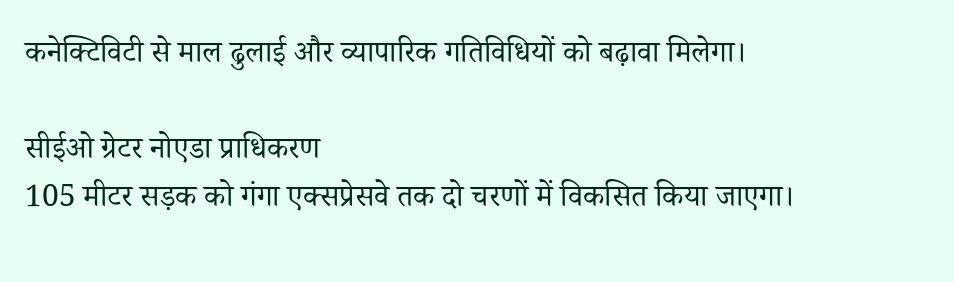कनेक्टिविटी से माल ढुलाई और व्यापारिक गतिविधियों को बढ़ावा मिलेगा।

सीईओ ग्रेटर नोएडा प्राधिकरण
105 मीटर सड़क को गंगा एक्सप्रेसवे तक दो चरणों में विकसित किया जाएगा।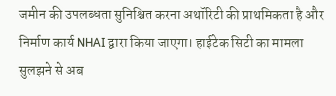जमीन की उपलब्धता सुनिश्चित करना अथॉरिटी की प्राथमिकता है और निर्माण कार्य NHAI द्वारा किया जाएगा। हाईटेक सिटी का मामला सुलझने से अब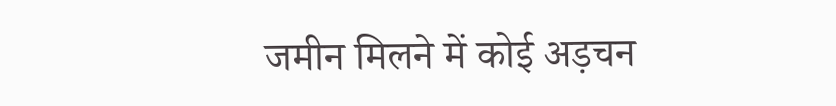जमीन मिलने में कोई अड़चन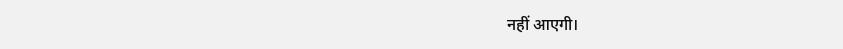नहीं आएगी।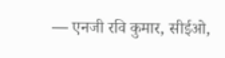— एनजी रवि कुमार, सीईओ,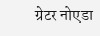ग्रेटर नोएडा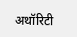अथॉरिटी